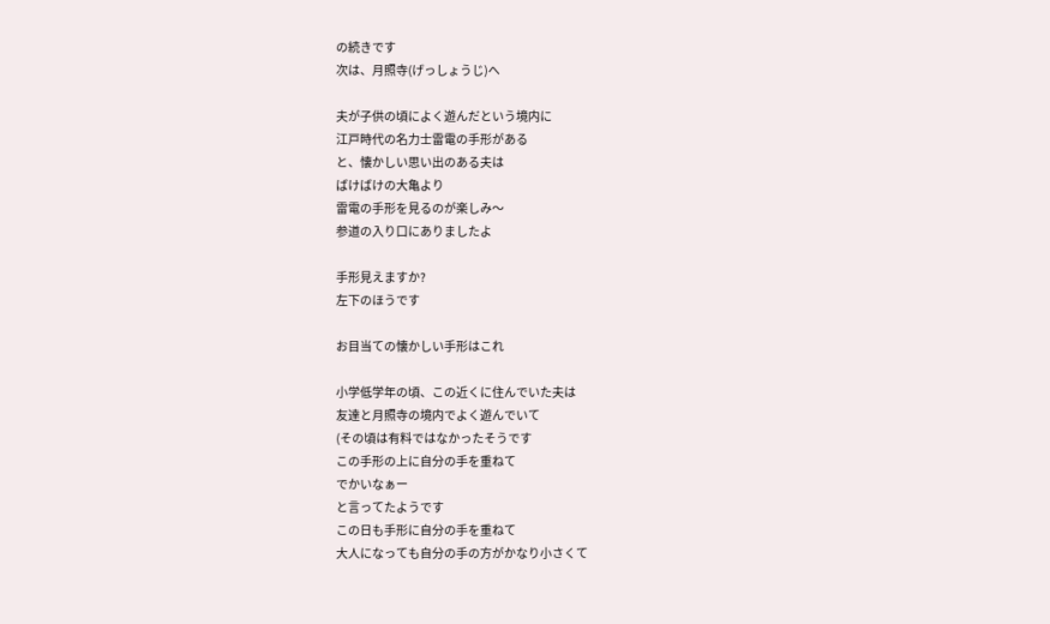の続きです
次は、月照寺(げっしょうじ)へ

夫が子供の頃によく遊んだという境内に
江戸時代の名力士雷電の手形がある
と、懐かしい思い出のある夫は
ばけばけの大亀より
雷電の手形を見るのが楽しみ〜
参道の入り口にありましたよ

手形見えますか?
左下のほうです

お目当ての懐かしい手形はこれ

小学低学年の頃、この近くに住んでいた夫は
友達と月照寺の境内でよく遊んでいて
(その頃は有料ではなかったそうです
この手形の上に自分の手を重ねて
でかいなぁー
と言ってたようです
この日も手形に自分の手を重ねて
大人になっても自分の手の方がかなり小さくて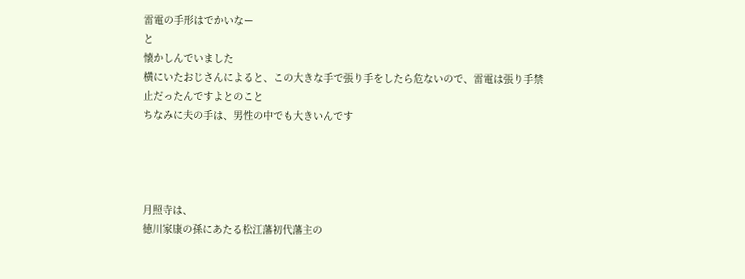雷電の手形はでかいなー
と
懐かしんでいました
横にいたおじさんによると、この大きな手で張り手をしたら危ないので、雷電は張り手禁止だったんですよとのこと
ちなみに夫の手は、男性の中でも大きいんです




月照寺は、
徳川家康の孫にあたる松江藩初代藩主の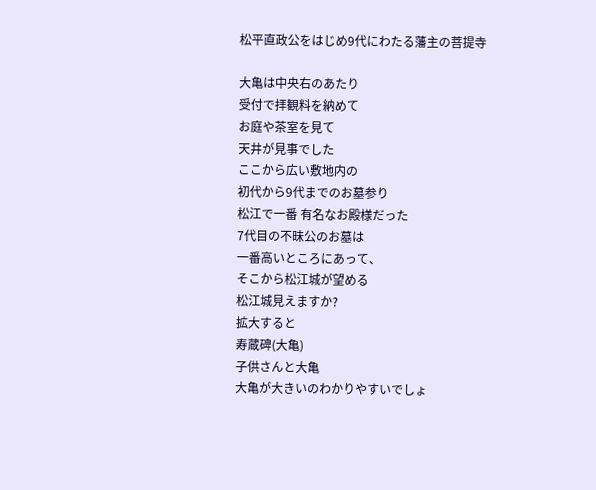松平直政公をはじめ9代にわたる藩主の菩提寺

大亀は中央右のあたり
受付で拝観料を納めて
お庭や茶室を見て
天井が見事でした
ここから広い敷地内の
初代から9代までのお墓参り
松江で一番 有名なお殿様だった
7代目の不昧公のお墓は
一番高いところにあって、
そこから松江城が望める
松江城見えますか?
拡大すると
寿蔵碑(大亀)
子供さんと大亀
大亀が大きいのわかりやすいでしょ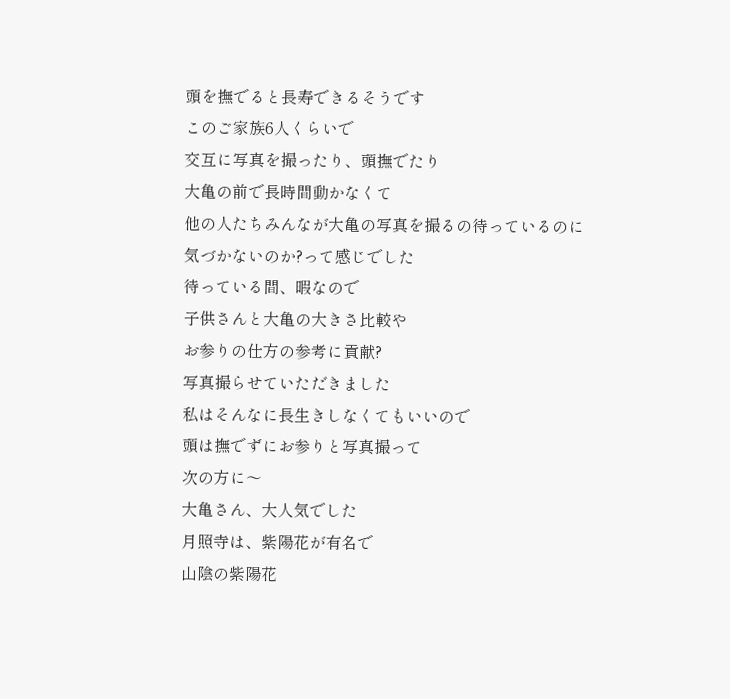頭を撫でると長寿できるそうです
このご家族6人くらいで
交互に写真を撮ったり、頭撫でたり
大亀の前で長時間動かなくて
他の人たちみんなが大亀の写真を撮るの待っているのに
気づかないのか?って感じでした
待っている間、暇なので
子供さんと大亀の大きさ比較や
お参りの仕方の参考に貢献?
写真撮らせていただきました
私はそんなに長生きしなくてもいいので
頭は撫でずにお参りと写真撮って
次の方に〜
大亀さん、大人気でした
月照寺は、紫陽花が有名で
山陰の紫陽花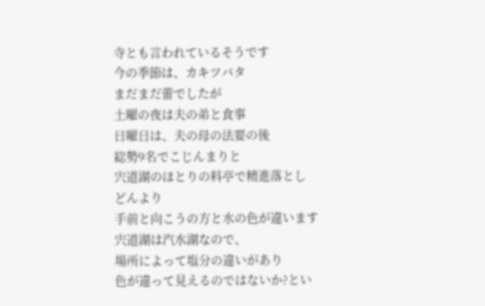寺とも言われているそうです
今の季節は、カキツバタ
まだまだ蕾でしたが
土曜の夜は夫の弟と食事
日曜日は、夫の母の法要の後
総勢9名でこじんまりと
宍道湖のほとりの料亭で精進落とし
どんより
手前と向こうの方と水の色が違います
宍道湖は汽水湖なので、
場所によって塩分の違いがあり
色が違って見えるのではないか?とい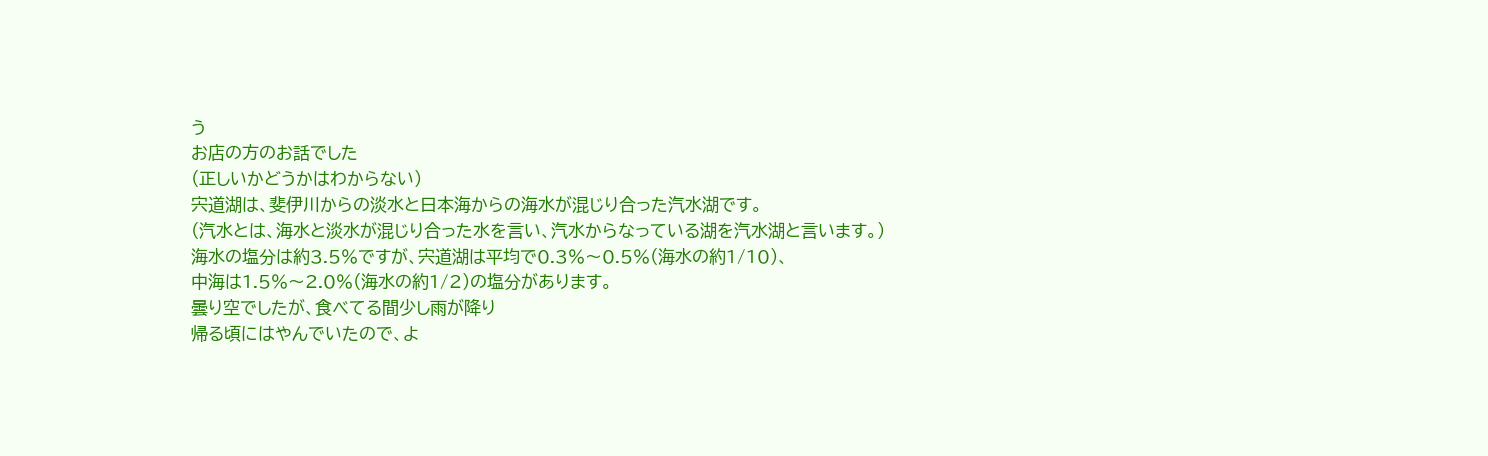う
お店の方のお話でした
(正しいかどうかはわからない)
宍道湖は、斐伊川からの淡水と日本海からの海水が混じり合った汽水湖です。
(汽水とは、海水と淡水が混じり合った水を言い、汽水からなっている湖を汽水湖と言います。)
海水の塩分は約3.5%ですが、宍道湖は平均で0.3%〜0.5%(海水の約1/10)、
中海は1.5%〜2.0%(海水の約1/2)の塩分があります。
曇り空でしたが、食べてる間少し雨が降り
帰る頃にはやんでいたので、よ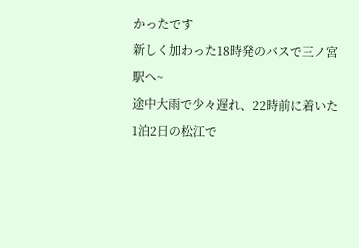かったです
新しく加わった18時発のバスで三ノ宮駅へ~
途中大雨で少々遅れ、22時前に着いた
1泊2日の松江で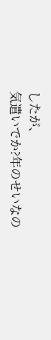したが、
気遣いでか?年のせいなの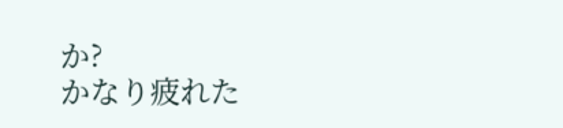か?
かなり疲れた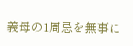義母の1周忌を無事に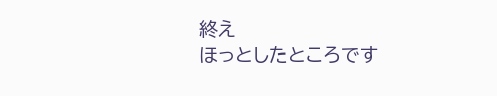終え
ほっとしたところです